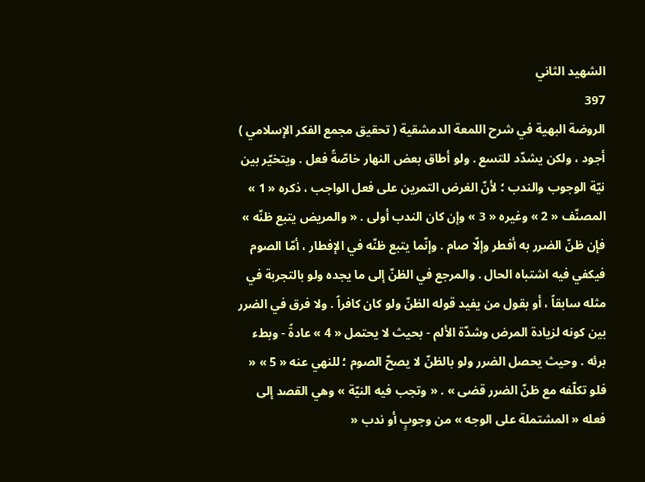الشهيد الثاني
397
الروضة البهية في شرح اللمعة الدمشقية ( تحقيق مجمع الفكر الإسلامي )
أجود ، ولكن يشدّد للتسع . ولو أطاق بعض النهار خاصّةً فعل . ويتخيّر بين نيّة الوجوب والندب ؛ لأنّ الغرض التمرين على فعل الواجب ، ذكره « 1 » المصنّف « 2 » وغيره « 3 » وإن كان الندب أولى . « والمريض يتبع ظنّه » فإن ظنّ الضرر به أفطر وإلّا صام . وإنّما يتبع ظنّه في الإفطار ، أمّا الصوم فيكفي فيه اشتباه الحال . والمرجع في الظنّ إلى ما يجده ولو بالتجربة في مثله سابقاً ، أو بقول من يفيد قوله الظنّ ولو كان كافراً . ولا فرق في الضرر بين كونه لزيادة المرض وشدّة الألم - بحيث لا يحتمل « 4 » عادةً - وبطء برئه . وحيث يحصل الضرر ولو بالظنّ لا يصحّ الصوم ؛ للنهي عنه « 5 » « فلو تكلّفه مع ظنّ الضرر قضى » . « وتجب فيه النيّة » وهي القصد إلى فعله « المشتملة على الوجه » من وجوبٍ أو ندب «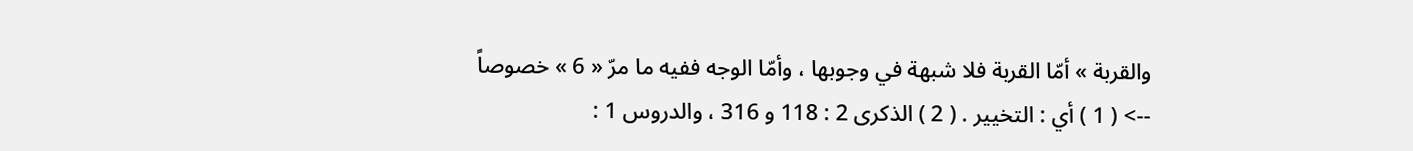والقربة » أمّا القربة فلا شبهة في وجوبها ، وأمّا الوجه ففيه ما مرّ « 6 » خصوصاً
--> ( 1 ) أي : التخيير . ( 2 ) الذكرى 2 : 118 و 316 ، والدروس 1 :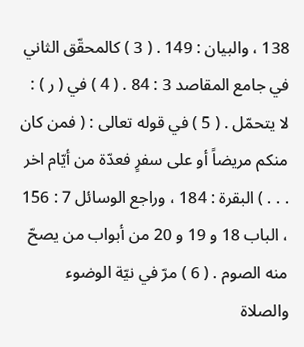138 ، والبيان : 149 . ( 3 ) كالمحقّق الثاني في جامع المقاصد 3 : 84 . ( 4 ) في ( ر ) : لا يتحمّل . ( 5 ) في قوله تعالى : ( فمن كان منكم مريضاً أو على سفرٍ فعدّة من أيّام اخر . . . ) البقرة : 184 ، وراجع الوسائل 7 : 156 ، الباب 18 و 19 و 20 من أبواب من يصحّ منه الصوم . ( 6 ) مرّ في نيّة الوضوء والصلاة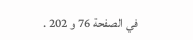في الصفحة 76 و 202 .